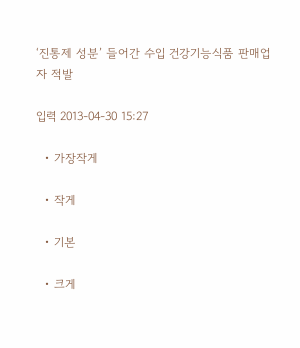‘진통제 성분’ 들어간 수입 건강기능식품 판매업자 적발

입력 2013-04-30 15:27

  • 가장작게

  • 작게

  • 기본

  • 크게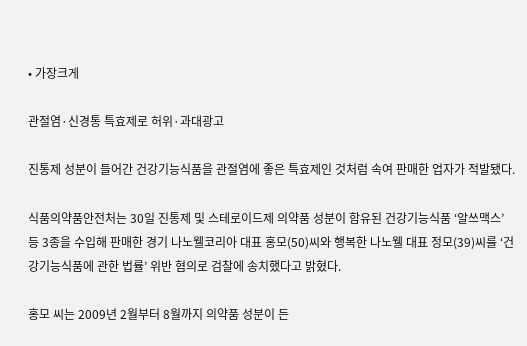• 가장크게

관절염·신경통 특효제로 허위·과대광고

진통제 성분이 들어간 건강기능식품을 관절염에 좋은 특효제인 것처럼 속여 판매한 업자가 적발됐다.

식품의약품안전처는 30일 진통제 및 스테로이드제 의약품 성분이 함유된 건강기능식품 ‘알쓰맥스’ 등 3종을 수입해 판매한 경기 나노웰코리아 대표 홍모(50)씨와 행복한 나노웰 대표 정모(39)씨를 ‘건강기능식품에 관한 법률’ 위반 혐의로 검찰에 송치했다고 밝혔다.

홍모 씨는 2009년 2월부터 8월까지 의약품 성분이 든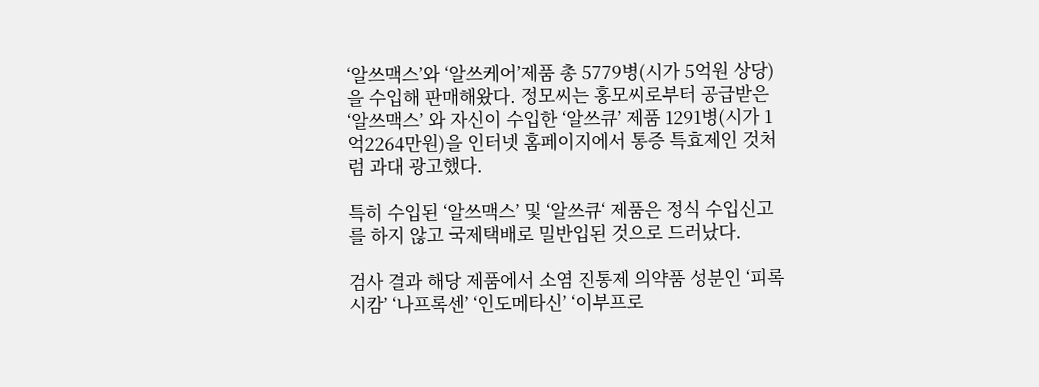‘알쓰맥스’와 ‘알쓰케어’제품 총 5779병(시가 5억원 상당)을 수입해 판매해왔다. 정모씨는 홍모씨로부터 공급받은 ‘알쓰맥스’ 와 자신이 수입한 ‘알쓰큐’ 제품 1291병(시가 1억2264만원)을 인터넷 홈페이지에서 통증 특효제인 것처럼 과대 광고했다.

특히 수입된 ‘알쓰맥스’ 및 ‘알쓰큐‘ 제품은 정식 수입신고를 하지 않고 국제택배로 밀반입된 것으로 드러났다.

검사 결과 해당 제품에서 소염 진통제 의약품 성분인 ‘피록시캄’ ‘나프록센’ ‘인도메타신’ ‘이부프로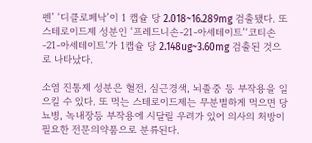펜’ ‘디클로페낙’이 1 캡슐 당 2.018~16.289mg 검출됐다. 또 스테로이드제 성분인 ‘프레드니손-21-아세테이트’‘코티손-21-아세테이트’가 1캡슐 당 2.148ug~3.60mg 검출된 것으로 나타났다.

소염 진통제 성분은 혈전, 심근경색, 뇌졸중 등 부작용을 일으킬 수 있다. 또 먹는 스테로이드제는 무분별하게 먹으면 당뇨병, 녹내장등 부작용에 시달릴 우려가 있어 의사의 처방이 필요한 전문의약품으로 분류된다.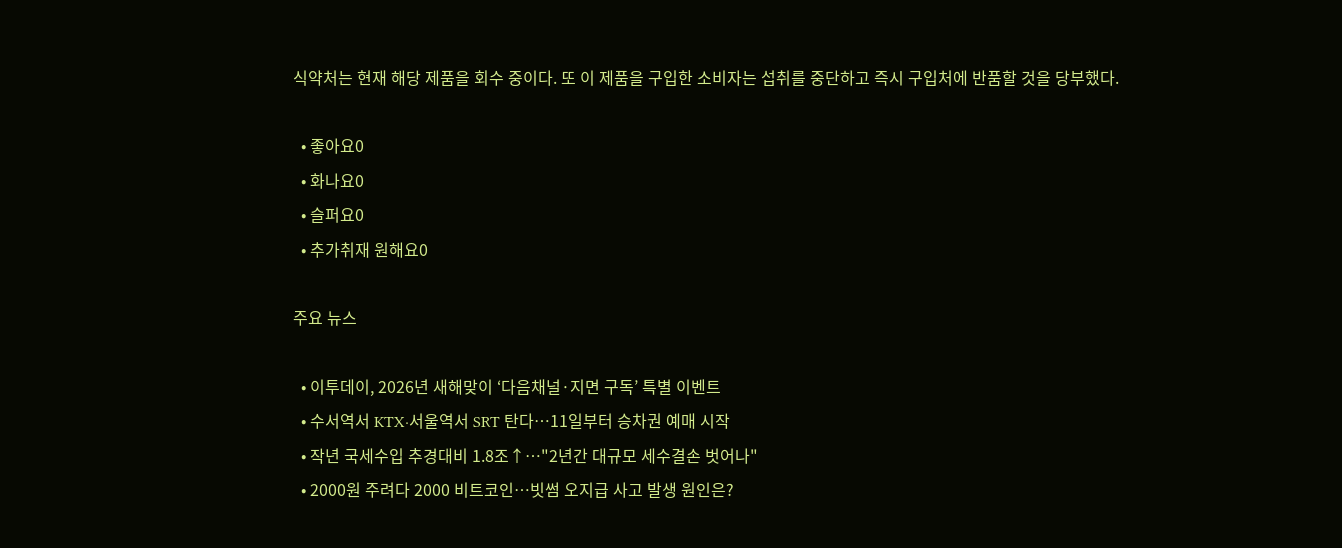식약처는 현재 해당 제품을 회수 중이다. 또 이 제품을 구입한 소비자는 섭취를 중단하고 즉시 구입처에 반품할 것을 당부했다.

  • 좋아요0
  • 화나요0
  • 슬퍼요0
  • 추가취재 원해요0

주요 뉴스

  • 이투데이, 2026년 새해맞이 ‘다음채널·지면 구독’ 특별 이벤트
  • 수서역서 KTX·서울역서 SRT 탄다…11일부터 승차권 예매 시작
  • 작년 국세수입 추경대비 1.8조↑…"2년간 대규모 세수결손 벗어나"
  • 2000원 주려다 2000 비트코인…빗썸 오지급 사고 발생 원인은?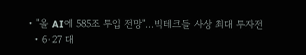• "올 AI에 585조 투입 전망"…빅테크들 사상 최대 투자전
  • 6·27 대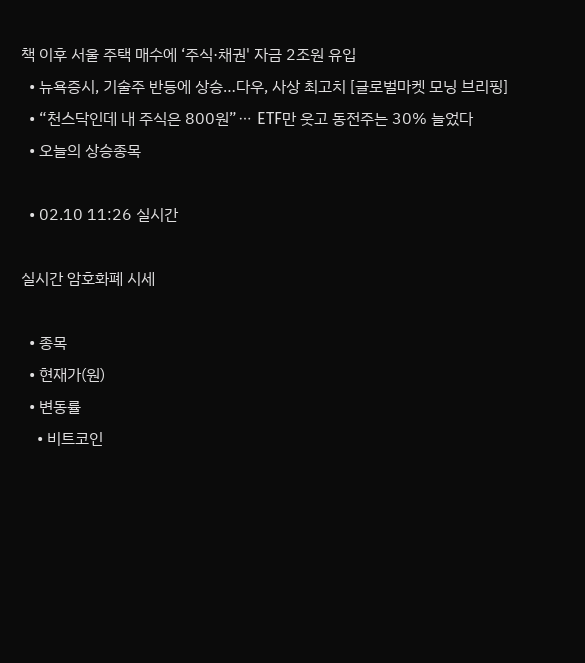책 이후 서울 주택 매수에 ‘주식·채권' 자금 2조원 유입
  • 뉴욕증시, 기술주 반등에 상승…다우, 사상 최고치 [글로벌마켓 모닝 브리핑]
  • “천스닥인데 내 주식은 800원”⋯ ETF만 웃고 동전주는 30% 늘었다
  • 오늘의 상승종목

  • 02.10 11:26 실시간

실시간 암호화폐 시세

  • 종목
  • 현재가(원)
  • 변동률
    • 비트코인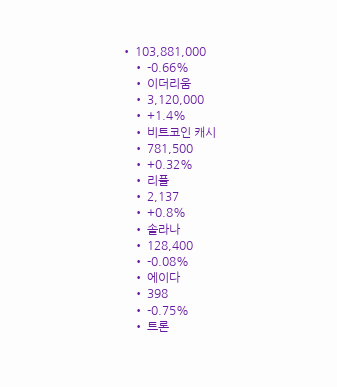• 103,881,000
    • -0.66%
    • 이더리움
    • 3,120,000
    • +1.4%
    • 비트코인 캐시
    • 781,500
    • +0.32%
    • 리플
    • 2,137
    • +0.8%
    • 솔라나
    • 128,400
    • -0.08%
    • 에이다
    • 398
    • -0.75%
    • 트론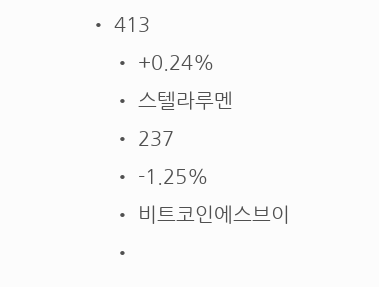• 413
    • +0.24%
    • 스텔라루멘
    • 237
    • -1.25%
    • 비트코인에스브이
    •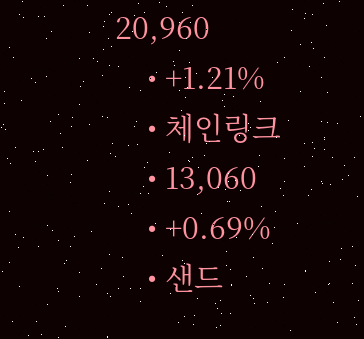20,960
    • +1.21%
    • 체인링크
    • 13,060
    • +0.69%
    • 샌드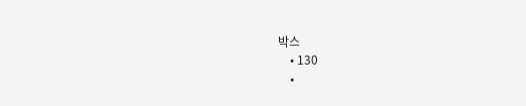박스
    • 130
    •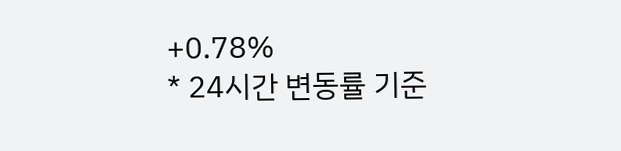+0.78%
* 24시간 변동률 기준